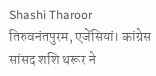Shashi Tharoor
तिरुवनंतपुरम, एजेंसियां। कांग्रेस सांसद शशि थरूर ने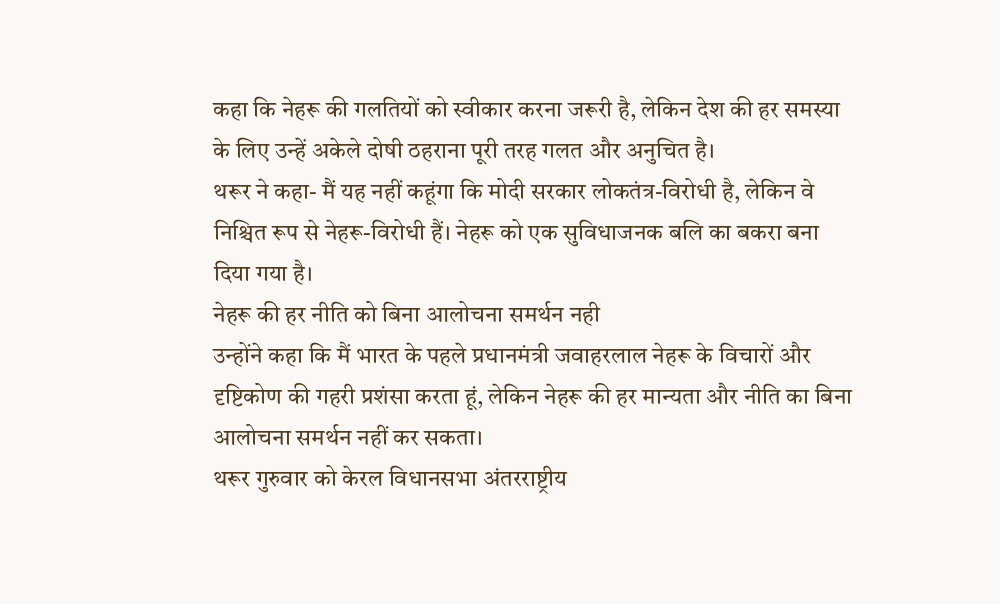कहा कि नेहरू की गलतियों को स्वीकार करना जरूरी है, लेकिन देश की हर समस्या के लिए उन्हें अकेले दोषी ठहराना पूरी तरह गलत और अनुचित है।
थरूर ने कहा- मैं यह नहीं कहूंगा कि मोदी सरकार लोकतंत्र-विरोधी है, लेकिन वे निश्चित रूप से नेहरू-विरोधी हैं। नेहरू को एक सुविधाजनक बलि का बकरा बना दिया गया है।
नेहरू की हर नीति को बिना आलोचना समर्थन नही
उन्होंने कहा कि मैं भारत के पहले प्रधानमंत्री जवाहरलाल नेहरू के विचारों और दृष्टिकोण की गहरी प्रशंसा करता हूं, लेकिन नेहरू की हर मान्यता और नीति का बिना आलोचना समर्थन नहीं कर सकता।
थरूर गुरुवार को केरल विधानसभा अंतरराष्ट्रीय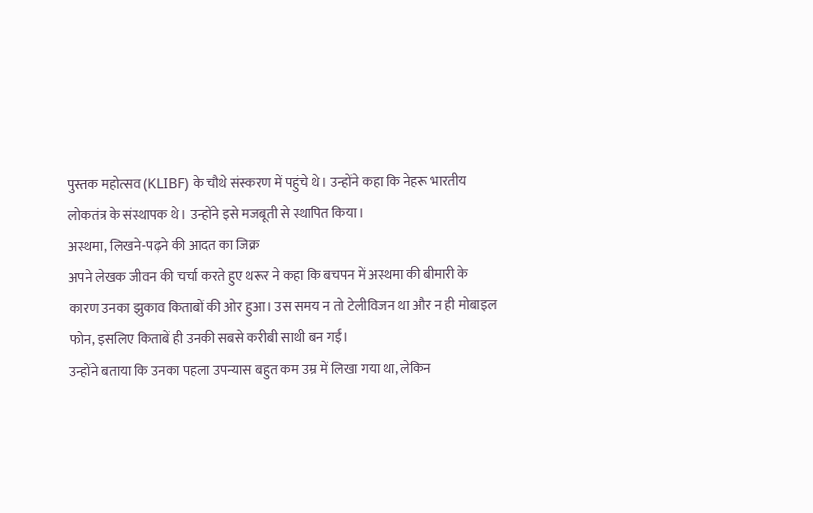पुस्तक महोत्सव (KLIBF) के चौथे संस्करण में पहुंचे थे। उन्होंने कहा कि नेहरू भारतीय लोकतंत्र के संस्थापक थे। उन्होंने इसे मजबूती से स्थापित किया।
अस्थमा, लिखने-पढ़ने की आदत का जिक्र
अपने लेखक जीवन की चर्चा करते हुए थरूर ने कहा कि बचपन में अस्थमा की बीमारी के कारण उनका झुकाव किताबों की ओर हुआ। उस समय न तो टेलीविजन था और न ही मोबाइल फोन, इसलिए किताबें ही उनकी सबसे करीबी साथी बन गईं।
उन्होंने बताया कि उनका पहला उपन्यास बहुत कम उम्र में लिखा गया था, लेकिन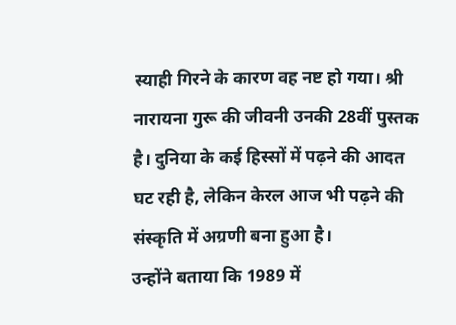स्याही गिरने के कारण वह नष्ट हो गया। श्री नारायना गुरू की जीवनी उनकी 28वीं पुस्तक है। दुनिया के कई हिस्सों में पढ़ने की आदत घट रही है, लेकिन केरल आज भी पढ़ने की संस्कृति में अग्रणी बना हुआ है।
उन्होंने बताया कि 1989 में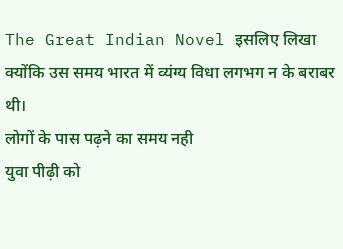The Great Indian Novel इसलिए लिखा क्योंकि उस समय भारत में व्यंग्य विधा लगभग न के बराबर थी।
लोगों के पास पढ़ने का समय नही
युवा पीढ़ी को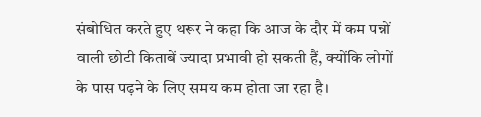संबोधित करते हुए थरूर ने कहा कि आज के दौर में कम पन्नों वाली छोटी किताबें ज्यादा प्रभावी हो सकती हैं, क्योंकि लोगों के पास पढ़ने के लिए समय कम होता जा रहा है।